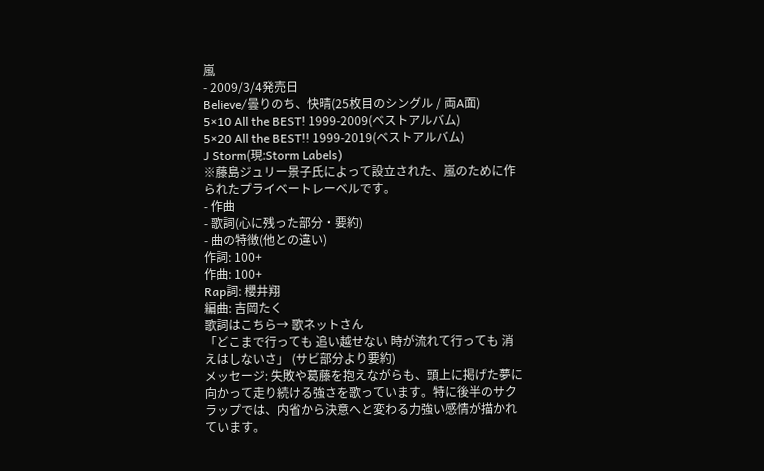嵐
- 2009/3/4発売日
Believe/曇りのち、快晴(25枚目のシングル / 両A面)
5×10 All the BEST! 1999-2009(ベストアルバム)
5×20 All the BEST!! 1999-2019(ベストアルバム)
J Storm(現:Storm Labels)
※藤島ジュリー景子氏によって設立された、嵐のために作られたプライベートレーベルです。
- 作曲
- 歌詞(心に残った部分・要約)
- 曲の特徴(他との違い)
作詞: 100+
作曲: 100+
Rap詞: 櫻井翔
編曲: 吉岡たく
歌詞はこちら→ 歌ネットさん
「どこまで行っても 追い越せない 時が流れて行っても 消えはしないさ」 (サビ部分より要約)
メッセージ: 失敗や葛藤を抱えながらも、頭上に掲げた夢に向かって走り続ける強さを歌っています。特に後半のサクラップでは、内省から決意へと変わる力強い感情が描かれています。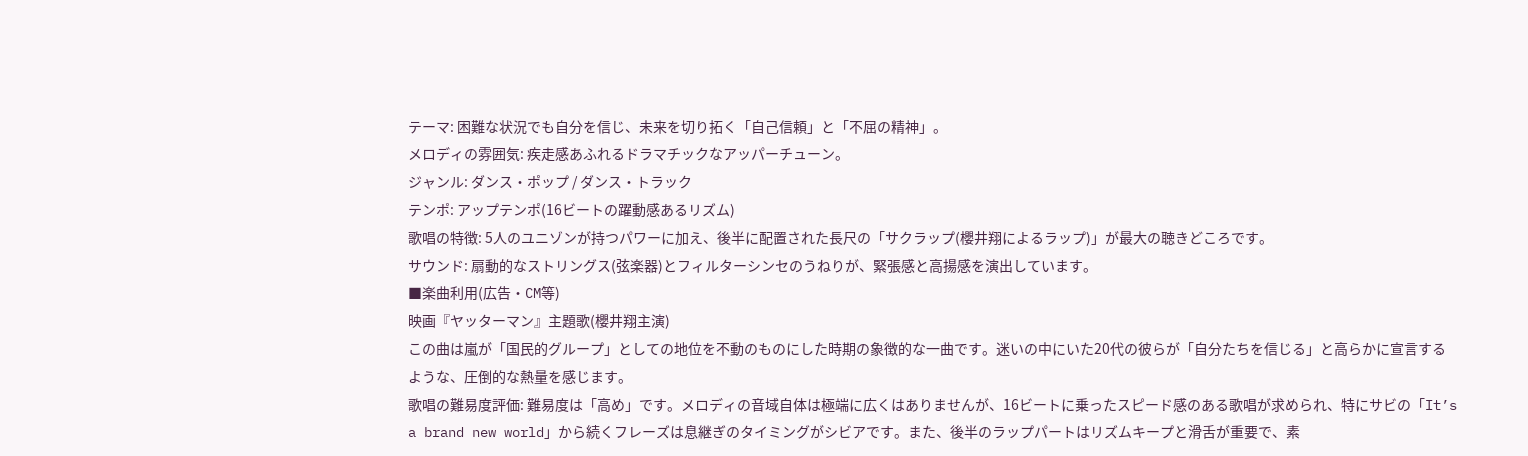テーマ: 困難な状況でも自分を信じ、未来を切り拓く「自己信頼」と「不屈の精神」。
メロディの雰囲気: 疾走感あふれるドラマチックなアッパーチューン。
ジャンル: ダンス・ポップ / ダンス・トラック
テンポ: アップテンポ(16ビートの躍動感あるリズム)
歌唱の特徴: 5人のユニゾンが持つパワーに加え、後半に配置された長尺の「サクラップ(櫻井翔によるラップ)」が最大の聴きどころです。
サウンド: 扇動的なストリングス(弦楽器)とフィルターシンセのうねりが、緊張感と高揚感を演出しています。
■楽曲利用(広告・CM等)
映画『ヤッターマン』主題歌(櫻井翔主演)
この曲は嵐が「国民的グループ」としての地位を不動のものにした時期の象徴的な一曲です。迷いの中にいた20代の彼らが「自分たちを信じる」と高らかに宣言するような、圧倒的な熱量を感じます。
歌唱の難易度評価: 難易度は「高め」です。メロディの音域自体は極端に広くはありませんが、16ビートに乗ったスピード感のある歌唱が求められ、特にサビの「It’s a brand new world」から続くフレーズは息継ぎのタイミングがシビアです。また、後半のラップパートはリズムキープと滑舌が重要で、素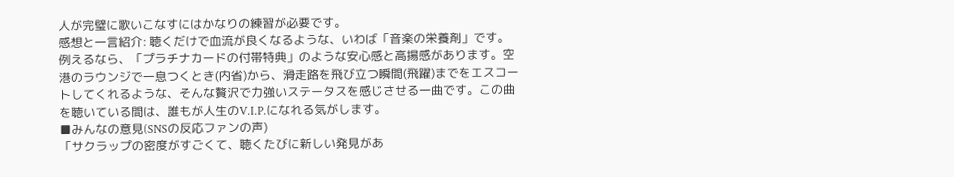人が完璧に歌いこなすにはかなりの練習が必要です。
感想と一言紹介: 聴くだけで血流が良くなるような、いわば「音楽の栄養剤」です。 例えるなら、「プラチナカードの付帯特典」のような安心感と高揚感があります。空港のラウンジで一息つくとき(内省)から、滑走路を飛び立つ瞬間(飛躍)までをエスコートしてくれるような、そんな贅沢で力強いステータスを感じさせる一曲です。この曲を聴いている間は、誰もが人生のV.I.P.になれる気がします。
■みんなの意見(SNSの反応ファンの声)
「サクラップの密度がすごくて、聴くたびに新しい発見があ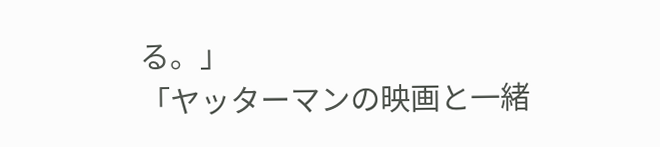る。」
「ヤッターマンの映画と一緒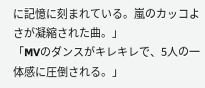に記憶に刻まれている。嵐のカッコよさが凝縮された曲。」
「MVのダンスがキレキレで、5人の一体感に圧倒される。」